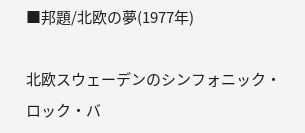■邦題/北欧の夢(1977年)

北欧スウェーデンのシンフォニック・ロック・バ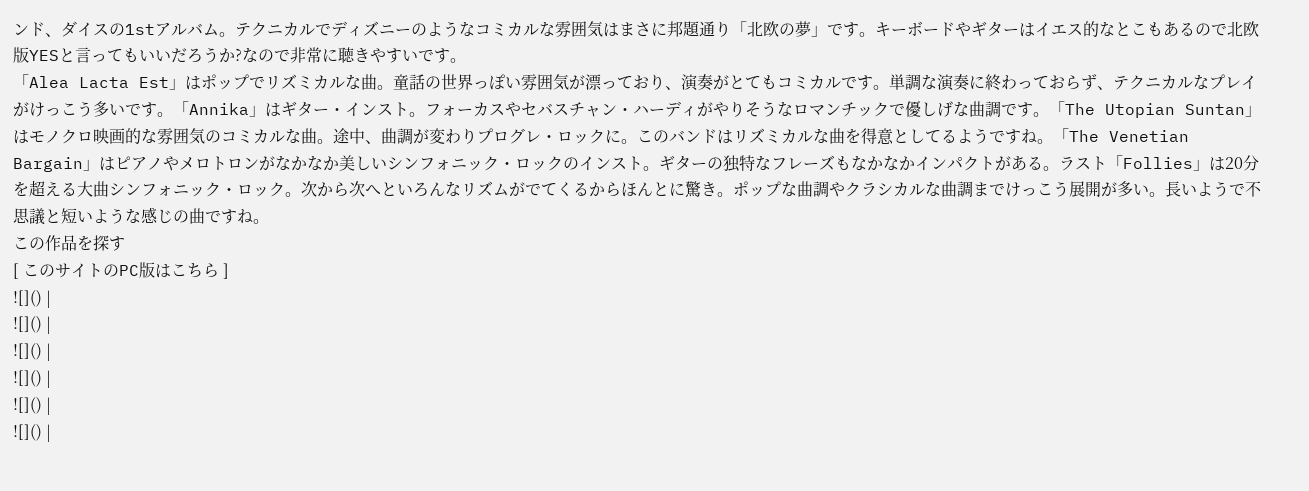ンド、ダイスの1stアルバム。テクニカルでディズニーのようなコミカルな雰囲気はまさに邦題通り「北欧の夢」です。キーボードやギターはイエス的なとこもあるので北欧版YESと言ってもいいだろうか?なので非常に聴きやすいです。
「Alea Lacta Est」はポップでリズミカルな曲。童話の世界っぽい雰囲気が漂っており、演奏がとてもコミカルです。単調な演奏に終わっておらず、テクニカルなプレイがけっこう多いです。「Annika」はギター・インスト。フォーカスやセバスチャン・ハーディがやりそうなロマンチックで優しげな曲調です。「The Utopian Suntan」はモノクロ映画的な雰囲気のコミカルな曲。途中、曲調が変わりプログレ・ロックに。このバンドはリズミカルな曲を得意としてるようですね。「The Venetian Bargain」はピアノやメロトロンがなかなか美しいシンフォニック・ロックのインスト。ギターの独特なフレーズもなかなかインパクトがある。ラスト「Follies」は20分を超える大曲シンフォニック・ロック。次から次へといろんなリズムがでてくるからほんとに驚き。ポップな曲調やクラシカルな曲調までけっこう展開が多い。長いようで不思議と短いような感じの曲ですね。
この作品を探す
[ このサイトのPC版はこちら ]
![]() |
![]() |
![]() |
![]() |
![]() |
![]() |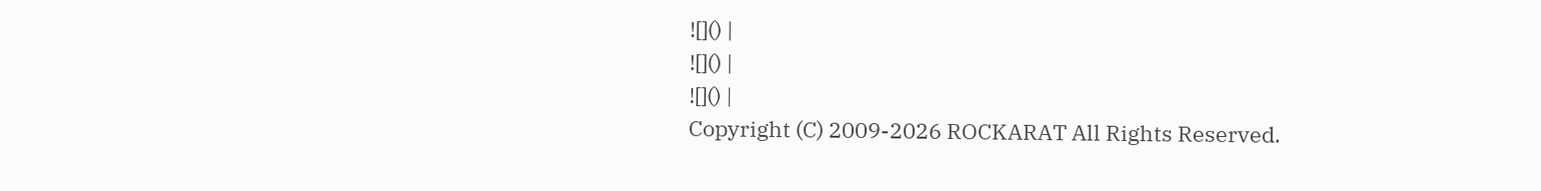![]() |
![]() |
![]() |
Copyright (C) 2009-2026 ROCKARAT All Rights Reserved.